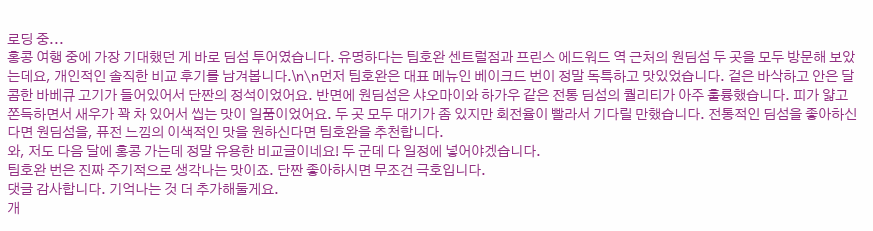로딩 중...
홍콩 여행 중에 가장 기대했던 게 바로 딤섬 투어였습니다. 유명하다는 팀호완 센트럴점과 프린스 에드워드 역 근처의 원딤섬 두 곳을 모두 방문해 보았는데요, 개인적인 솔직한 비교 후기를 남겨봅니다.\n\n먼저 팀호완은 대표 메뉴인 베이크드 번이 정말 독특하고 맛있었습니다. 겉은 바삭하고 안은 달콤한 바베큐 고기가 들어있어서 단짠의 정석이었어요. 반면에 원딤섬은 샤오마이와 하가우 같은 전통 딤섬의 퀄리티가 아주 훌륭했습니다. 피가 얇고 쫀득하면서 새우가 꽉 차 있어서 씹는 맛이 일품이었어요. 두 곳 모두 대기가 좀 있지만 회전율이 빨라서 기다릴 만했습니다. 전통적인 딤섬을 좋아하신다면 원딤섬을, 퓨전 느낌의 이색적인 맛을 원하신다면 팀호완을 추천합니다.
와, 저도 다음 달에 홍콩 가는데 정말 유용한 비교글이네요! 두 군데 다 일정에 넣어야겠습니다.
팀호완 번은 진짜 주기적으로 생각나는 맛이죠. 단짠 좋아하시면 무조건 극호입니다.
댓글 감사합니다. 기억나는 것 더 추가해둘게요.
개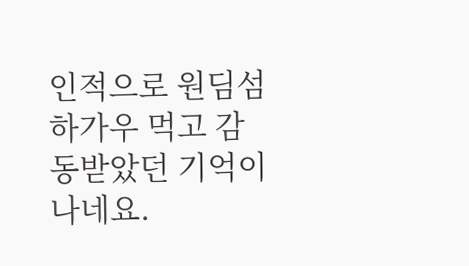인적으로 원딤섬 하가우 먹고 감동받았던 기억이 나네요.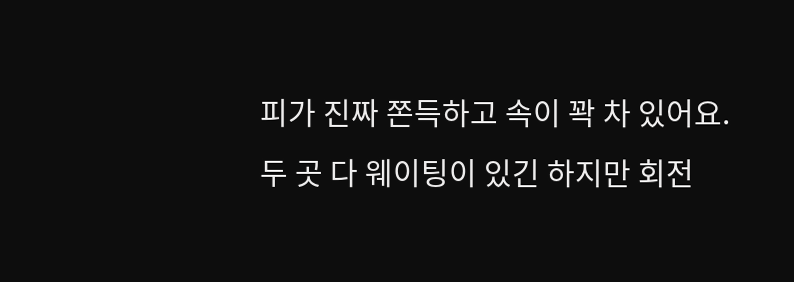피가 진짜 쫀득하고 속이 꽉 차 있어요.
두 곳 다 웨이팅이 있긴 하지만 회전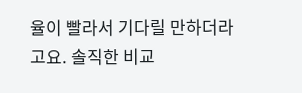율이 빨라서 기다릴 만하더라고요. 솔직한 비교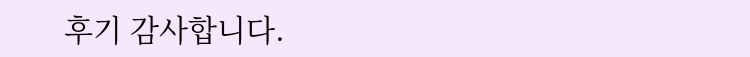후기 감사합니다.